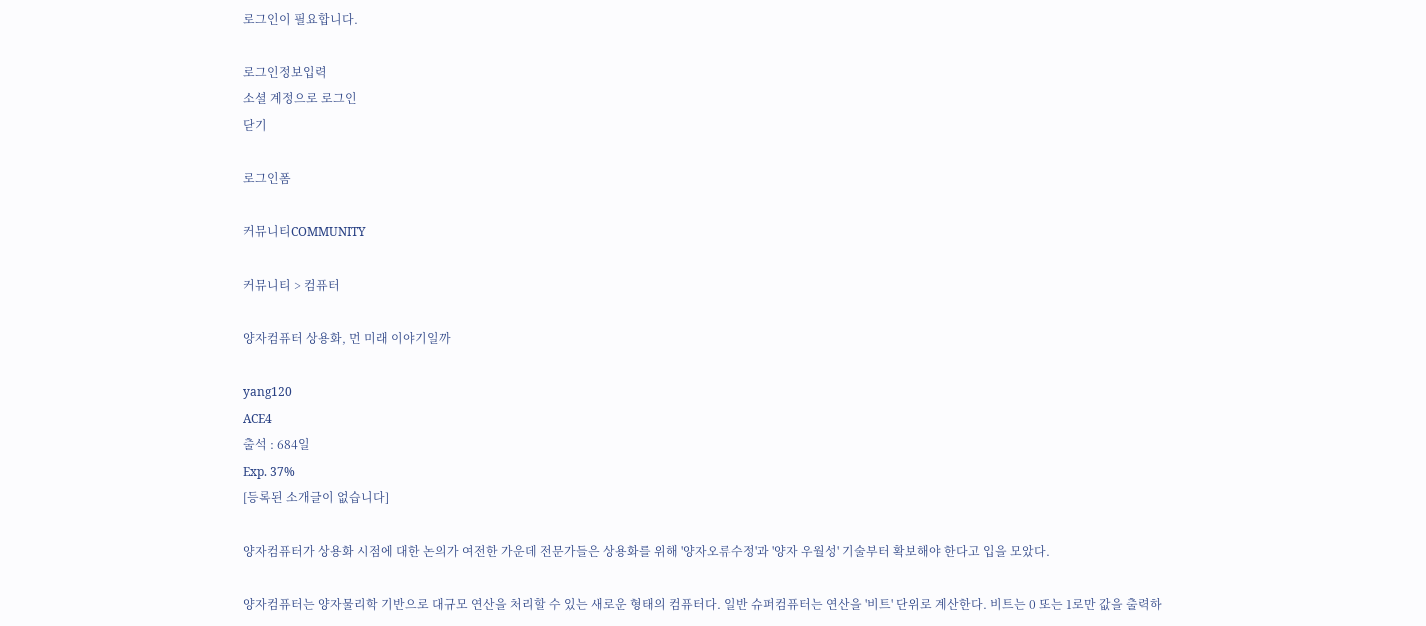로그인이 필요합니다.

로그인정보입력
소셜 계정으로 로그인
닫기

로그인폼

커뮤니티COMMUNITY

커뮤니티 > 컴퓨터

양자컴퓨터 상용화, 먼 미래 이야기일까

yang120
ACE4
출석 : 684일
Exp. 37%
[등록된 소개글이 없습니다]

양자컴퓨터가 상용화 시점에 대한 논의가 여전한 가운데 전문가들은 상용화를 위해 '양자오류수정'과 '양자 우월성' 기술부터 확보해야 한다고 입을 모았다.

양자컴퓨터는 양자물리학 기반으로 대규모 연산을 처리할 수 있는 새로운 형태의 컴퓨터다. 일반 슈퍼컴퓨터는 연산을 '비트' 단위로 계산한다. 비트는 0 또는 1로만 값을 출력하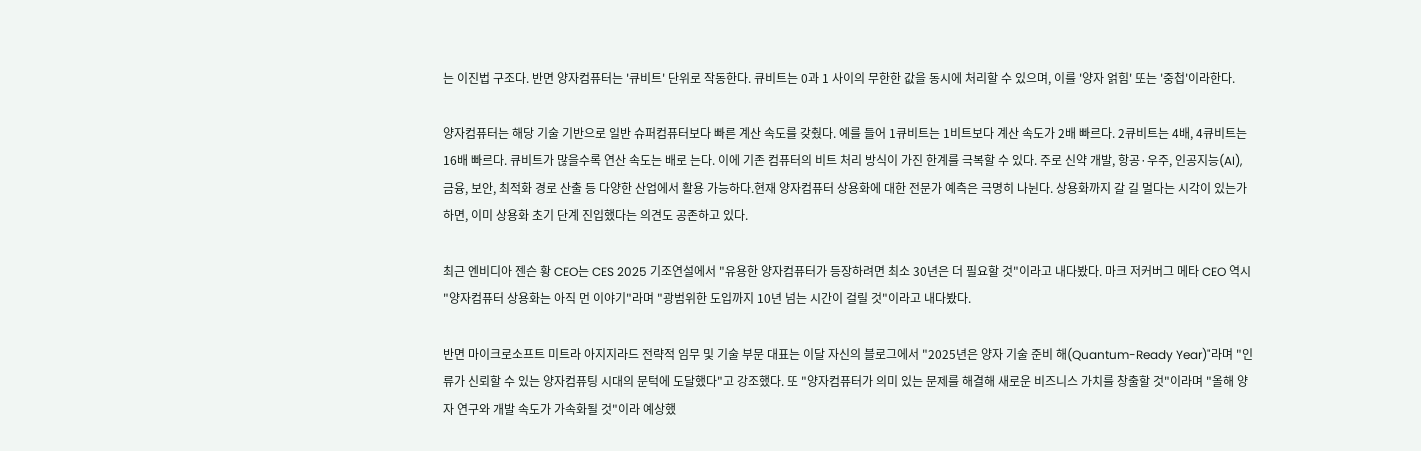는 이진법 구조다. 반면 양자컴퓨터는 '큐비트' 단위로 작동한다. 큐비트는 0과 1 사이의 무한한 값을 동시에 처리할 수 있으며, 이를 '양자 얽힘' 또는 '중첩'이라한다.

양자컴퓨터는 해당 기술 기반으로 일반 슈퍼컴퓨터보다 빠른 계산 속도를 갖췄다. 예를 들어 1큐비트는 1비트보다 계산 속도가 2배 빠르다. 2큐비트는 4배, 4큐비트는 16배 빠르다. 큐비트가 많을수록 연산 속도는 배로 는다. 이에 기존 컴퓨터의 비트 처리 방식이 가진 한계를 극복할 수 있다. 주로 신약 개발, 항공·우주, 인공지능(AI), 금융, 보안, 최적화 경로 산출 등 다양한 산업에서 활용 가능하다.현재 양자컴퓨터 상용화에 대한 전문가 예측은 극명히 나뉜다. 상용화까지 갈 길 멀다는 시각이 있는가 하면, 이미 상용화 초기 단계 진입했다는 의견도 공존하고 있다.

최근 엔비디아 젠슨 황 CEO는 CES 2025 기조연설에서 "유용한 양자컴퓨터가 등장하려면 최소 30년은 더 필요할 것"이라고 내다봤다. 마크 저커버그 메타 CEO 역시 "양자컴퓨터 상용화는 아직 먼 이야기"라며 "광범위한 도입까지 10년 넘는 시간이 걸릴 것"이라고 내다봤다.

반면 마이크로소프트 미트라 아지지라드 전략적 임무 및 기술 부문 대표는 이달 자신의 블로그에서 "2025년은 양자 기술 준비 해(Quantum-Ready Year)"라며 "인류가 신뢰할 수 있는 양자컴퓨팅 시대의 문턱에 도달했다"고 강조했다. 또 "양자컴퓨터가 의미 있는 문제를 해결해 새로운 비즈니스 가치를 창출할 것"이라며 "올해 양자 연구와 개발 속도가 가속화될 것"이라 예상했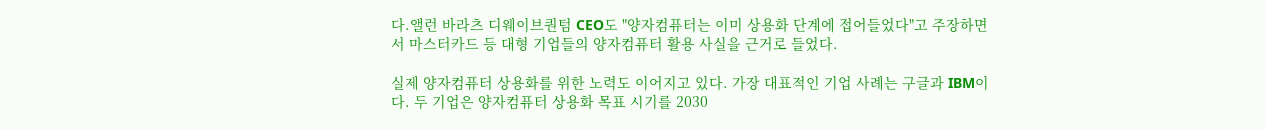다.앨런 바라츠 디웨이브퀀텀 CEO도 "양자컴퓨터는 이미 상용화 단계에 접어들었다"고 주장하면서 마스터카드 등 대형 기업들의 양자컴퓨터 활용 사실을 근거로 들었다.

실제 양자컴퓨터 상용화를 위한 노력도 이어지고 있다. 가장 대표적인 기업 사례는 구글과 IBM이다. 두 기업은 양자컴퓨터 상용화 목표 시기를 2030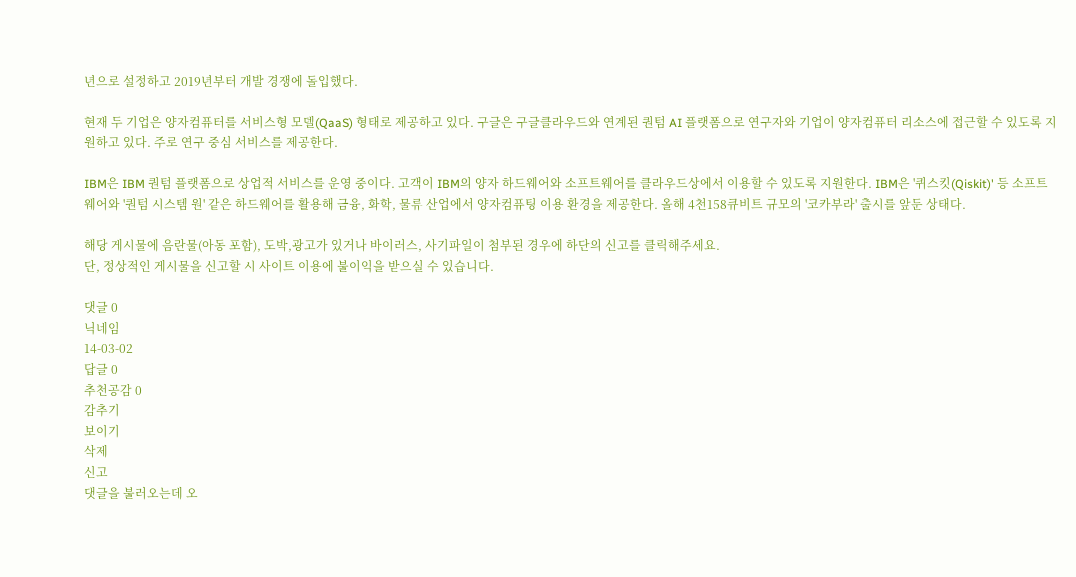년으로 설정하고 2019년부터 개발 경쟁에 돌입했다.

현재 두 기업은 양자컴퓨터를 서비스형 모델(QaaS) 형태로 제공하고 있다. 구글은 구글클라우드와 연계된 퀀텀 AI 플랫폼으로 연구자와 기업이 양자컴퓨터 리소스에 접근할 수 있도록 지원하고 있다. 주로 연구 중심 서비스를 제공한다.

IBM은 IBM 퀀텀 플랫폼으로 상업적 서비스를 운영 중이다. 고객이 IBM의 양자 하드웨어와 소프트웨어를 클라우드상에서 이용할 수 있도록 지원한다. IBM은 '퀴스킷(Qiskit)' 등 소프트웨어와 '퀀텀 시스템 원' 같은 하드웨어를 활용해 금융, 화학, 물류 산업에서 양자컴퓨팅 이용 환경을 제공한다. 올해 4천158큐비트 규모의 '코카부라' 출시를 앞둔 상태다.

해당 게시물에 음란물(아동 포함), 도박,광고가 있거나 바이러스, 사기파일이 첨부된 경우에 하단의 신고를 클릭해주세요.
단, 정상적인 게시물을 신고할 시 사이트 이용에 불이익을 받으실 수 있습니다.

댓글 0
닉네임
14-03-02
답글 0
추천공감 0
감추기
보이기
삭제
신고
댓글을 불러오는데 오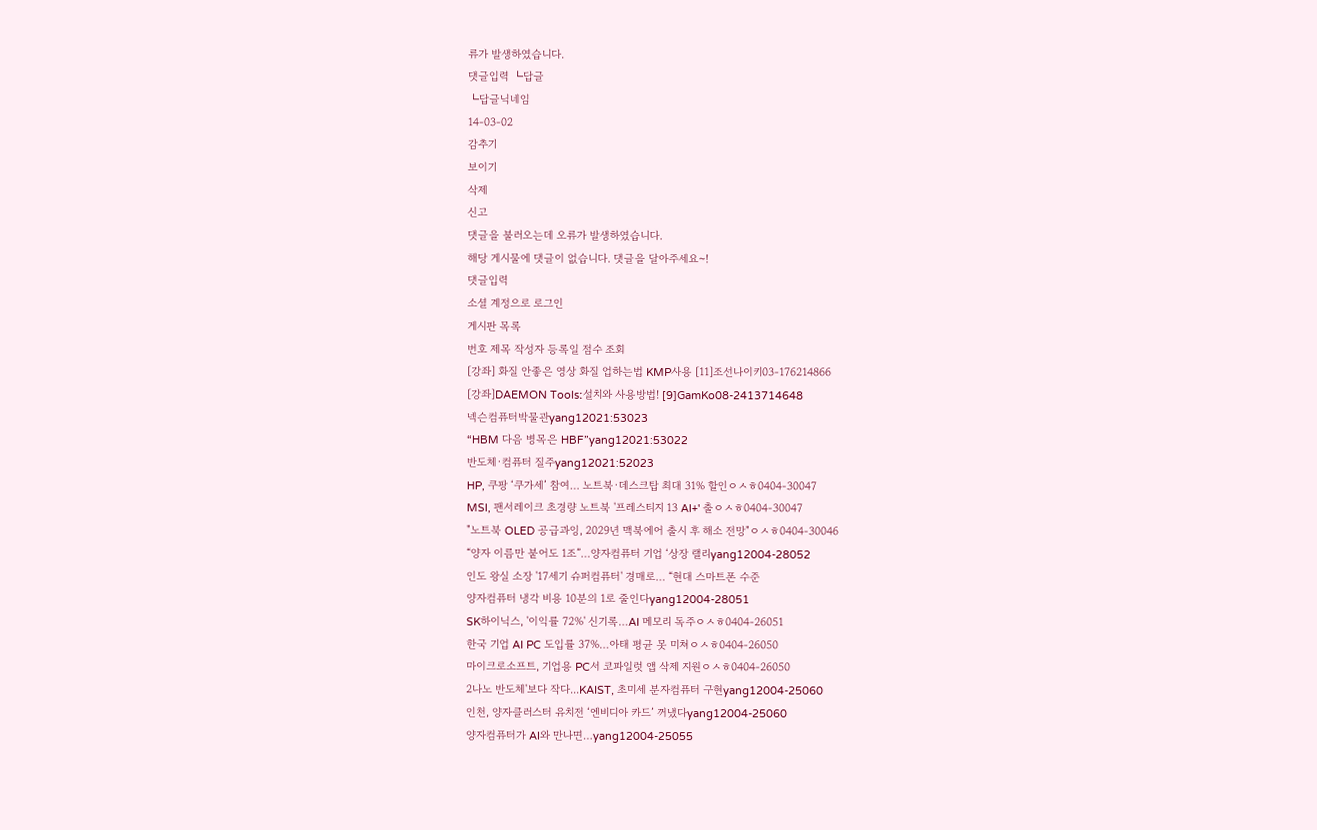류가 발생하였습니다.
댓글입력 ┗답글
┗답글닉네임
14-03-02
감추기
보이기
삭제
신고
댓글을 불러오는데 오류가 발생하였습니다.
해당 게시물에 댓글이 없습니다. 댓글을 달아주세요~!
댓글입력
소셜 계정으로 로그인
게시판 목록
번호 제목 작성자 등록일 점수 조회
[강좌] 화질 안좋은 영상 화질 업하는법 KMP사용 [11]조선나이키03-176214866
[강좌]DAEMON Toolsː설치와 사용방법! [9]GamKo08-2413714648
넥슨컴퓨터박물관yang12021:53023
“HBM 다음 병목은 HBF”yang12021:53022
반도체·컴퓨터 질주yang12021:52023
HP, 쿠팡 ‘쿠가세’ 참여… 노트북·데스크탑 최대 31% 할인ㅇㅅㅎ0404-30047
MSI, 팬서레이크 초경량 노트북 '프레스티지 13 AI+' 출ㅇㅅㅎ0404-30047
"노트북 OLED 공급과잉, 2029년 맥북에어 출시 후 해소 전망"ㅇㅅㅎ0404-30046
“양자 이름만 붙어도 1조”…양자컴퓨터 기업 ‘상장 랠리yang12004-28052
인도 왕실 소장 '17세기 슈퍼컴퓨터' 경매로… “현대 스마트폰 수준
양자컴퓨터 냉각 비용 10분의 1로 줄인다yang12004-28051
SK하이닉스, '이익률 72%' 신기록…AI 메모리 독주ㅇㅅㅎ0404-26051
한국 기업 AI PC 도입률 37%…아태 평균 못 미쳐ㅇㅅㅎ0404-26050
마이크로소프트, 기업용 PC서 코파일럿 앱 삭제 지원ㅇㅅㅎ0404-26050
2나노 반도체'보다 작다...KAIST, 초미세 분자컴퓨터 구현yang12004-25060
인천, 양자클러스터 유치전 ‘엔비디아 카드’ 꺼냈다yang12004-25060
양자컴퓨터가 AI와 만나면…yang12004-25055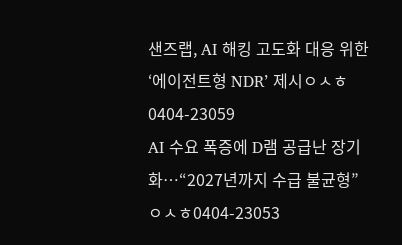샌즈랩, AI 해킹 고도화 대응 위한 ‘에이전트형 NDR’ 제시ㅇㅅㅎ0404-23059
AI 수요 폭증에 D램 공급난 장기화…“2027년까지 수급 불균형”ㅇㅅㅎ0404-23053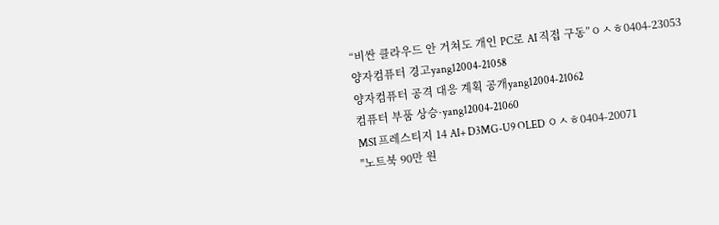“비싼 클라우드 안 거쳐도 개인 PC로 AI 직접 구동”ㅇㅅㅎ0404-23053
양자컴퓨터 경고yang12004-21058
양자컴퓨터 공격 대응 계획 공개yang12004-21062
컴퓨터 부품 상승·yang12004-21060
MSI 프레스티지 14 AI+ D3MG-U9 OLED ㅇㅅㅎ0404-20071
"노트북 90만 원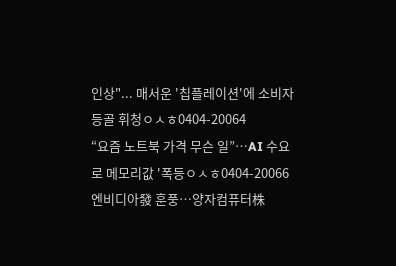인상"... 매서운 '칩플레이션'에 소비자 등골 휘청ㅇㅅㅎ0404-20064
“요즘 노트북 가격 무슨 일”…AI 수요로 메모리값 '폭등ㅇㅅㅎ0404-20066
엔비디아發 훈풍…양자컴퓨터株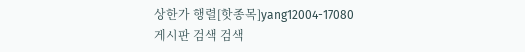상한가 행렬[핫종목]yang12004-17080
게시판 검색 검색